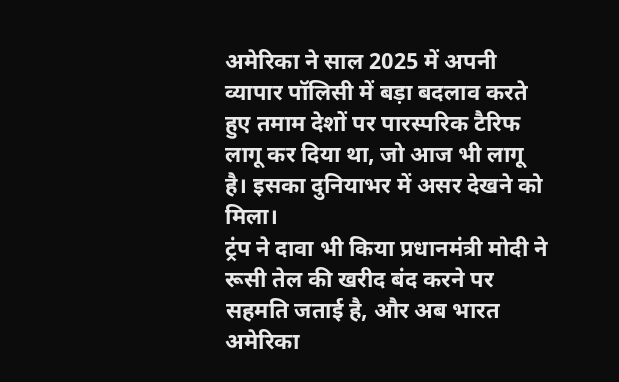अमेरिका ने साल 2025 में अपनी व्यापार पॉलिसी में बड़ा बदलाव करते हुए तमाम देशों पर पारस्परिक टैरिफ लागू कर दिया था, जो आज भी लागू है। इसका दुनियाभर में असर देखने को मिला।
ट्रंप ने दावा भी किया प्रधानमंत्री मोदी ने रूसी तेल की खरीद बंद करने पर सहमति जताई है, और अब भारत अमेरिका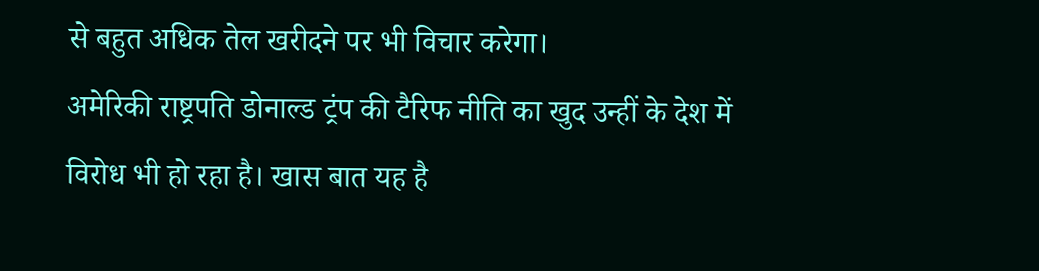से बहुत अधिक तेल खरीदने पर भी विचार करेगा।
अमेरिकी राष्ट्रपति डोनाल्ड ट्रंप की टैरिफ नीति का खुद उन्हीं के देश में विरोध भी हो रहा है। खास बात यह है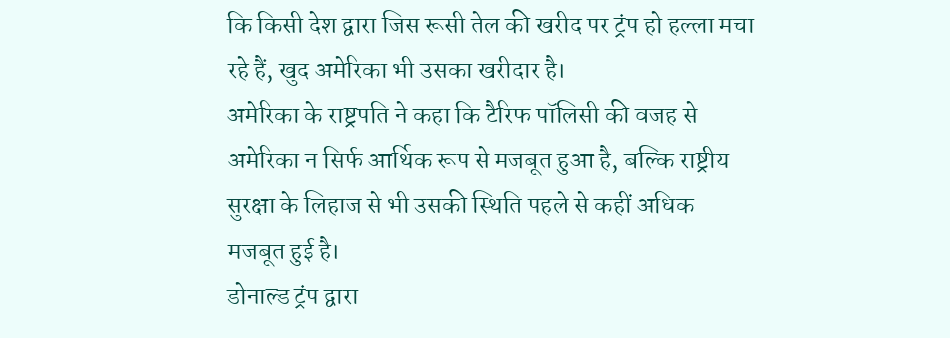कि किसी देश द्वारा जिस रूसी तेल की खरीद पर ट्रंप हो हल्ला मचा रहे हैं, खुद अमेरिका भी उसका खरीदार है।
अमेरिका के राष्ट्रपति ने कहा कि टैरिफ पॉलिसी की वजह से अमेरिका न सिर्फ आर्थिक रूप से मजबूत हुआ है, बल्कि राष्ट्रीय सुरक्षा के लिहाज से भी उसकी स्थिति पहले से कहीं अधिक मजबूत हुई है।
डोनाल्ड ट्रंप द्वारा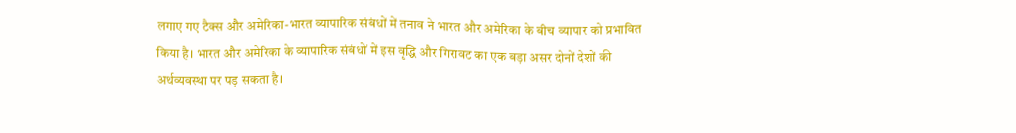लगाए गए टैक्स और अमेरिका-भारत व्यापारिक संबंधों में तनाव ने भारत और अमेरिका के बीच व्यापार को प्रभावित किया है। भारत और अमेरिका के व्यापारिक संबंधों में इस वृद्धि और गिरावट का एक बड़ा असर दोनों देशों की अर्थव्यवस्था पर पड़ सकता है।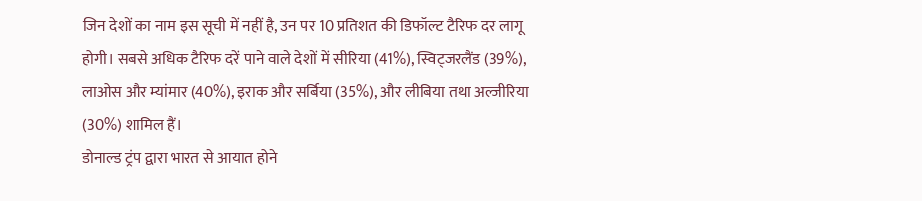जिन देशों का नाम इस सूची में नहीं है, उन पर 10 प्रतिशत की डिफॉल्ट टैरिफ दर लागू होगी। सबसे अधिक टैरिफ दरें पाने वाले देशों में सीरिया (41%), स्विट्जरलैंड (39%), लाओस और म्यांमार (40%), इराक और सर्बिया (35%), और लीबिया तथा अल्जीरिया (30%) शामिल हैं।
डोनाल्ड ट्रंप द्वारा भारत से आयात होने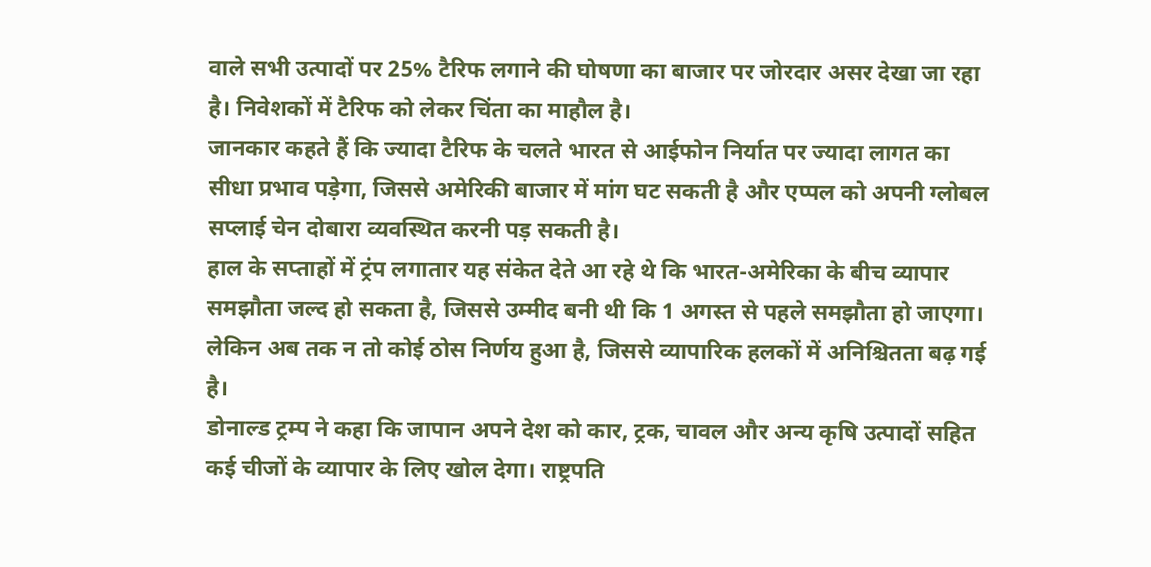वाले सभी उत्पादों पर 25% टैरिफ लगाने की घोषणा का बाजार पर जोरदार असर देखा जा रहा है। निवेशकों में टैरिफ को लेकर चिंता का माहौल है।
जानकार कहते हैं कि ज्यादा टैरिफ के चलते भारत से आईफोन निर्यात पर ज्यादा लागत का सीधा प्रभाव पड़ेगा, जिससे अमेरिकी बाजार में मांग घट सकती है और एप्पल को अपनी ग्लोबल सप्लाई चेन दोबारा व्यवस्थित करनी पड़ सकती है।
हाल के सप्ताहों में ट्रंप लगातार यह संकेत देते आ रहे थे कि भारत-अमेरिका के बीच व्यापार समझौता जल्द हो सकता है, जिससे उम्मीद बनी थी कि 1 अगस्त से पहले समझौता हो जाएगा। लेकिन अब तक न तो कोई ठोस निर्णय हुआ है, जिससे व्यापारिक हलकों में अनिश्चितता बढ़ गई है।
डोनाल्ड ट्रम्प ने कहा कि जापान अपने देश को कार, ट्रक, चावल और अन्य कृषि उत्पादों सहित कई चीजों के व्यापार के लिए खोल देगा। राष्ट्रपति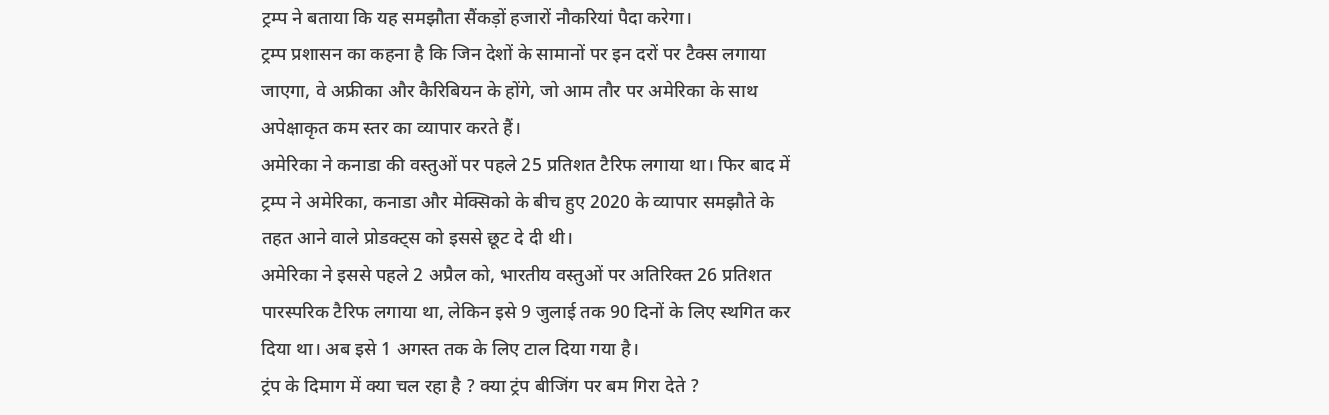ट्रम्प ने बताया कि यह समझौता सैंकड़ों हजारों नौकरियां पैदा करेगा।
ट्रम्प प्रशासन का कहना है कि जिन देशों के सामानों पर इन दरों पर टैक्स लगाया जाएगा, वे अफ्रीका और कैरिबियन के होंगे, जो आम तौर पर अमेरिका के साथ अपेक्षाकृत कम स्तर का व्यापार करते हैं।
अमेरिका ने कनाडा की वस्तुओं पर पहले 25 प्रतिशत टैरिफ लगाया था। फिर बाद में ट्रम्प ने अमेरिका, कनाडा और मेक्सिको के बीच हुए 2020 के व्यापार समझौते के तहत आने वाले प्रोडक्ट्स को इससे छूट दे दी थी।
अमेरिका ने इससे पहले 2 अप्रैल को, भारतीय वस्तुओं पर अतिरिक्त 26 प्रतिशत पारस्परिक टैरिफ लगाया था, लेकिन इसे 9 जुलाई तक 90 दिनों के लिए स्थगित कर दिया था। अब इसे 1 अगस्त तक के लिए टाल दिया गया है।
ट्रंप के दिमाग में क्या चल रहा है ? क्या ट्रंप बीजिंग पर बम गिरा देते ?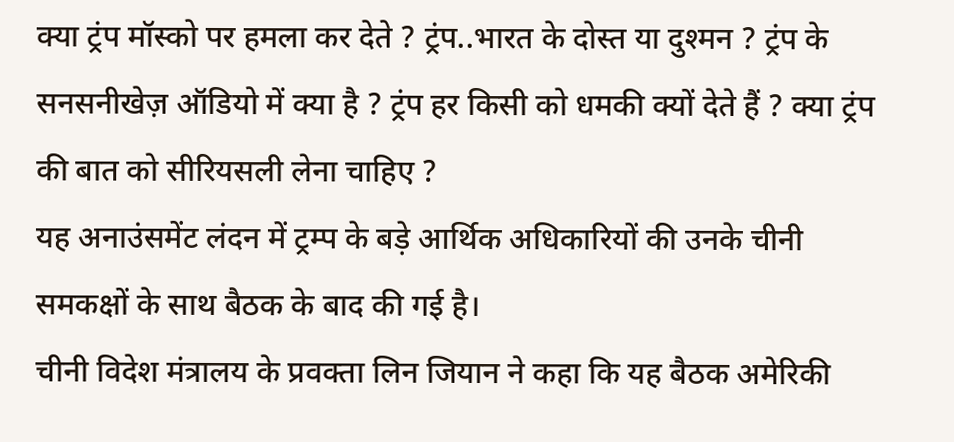क्या ट्रंप मॉस्को पर हमला कर देते ? ट्रंप..भारत के दोस्त या दुश्मन ? ट्रंप के सनसनीखेज़ ऑडियो में क्या है ? ट्रंप हर किसी को धमकी क्यों देते हैं ? क्या ट्रंप की बात को सीरियसली लेना चाहिए ?
यह अनाउंसमेंट लंदन में ट्रम्प के बड़े आर्थिक अधिकारियों की उनके चीनी समकक्षों के साथ बैठक के बाद की गई है।
चीनी विदेश मंत्रालय के प्रवक्ता लिन जियान ने कहा कि यह बैठक अमेरिकी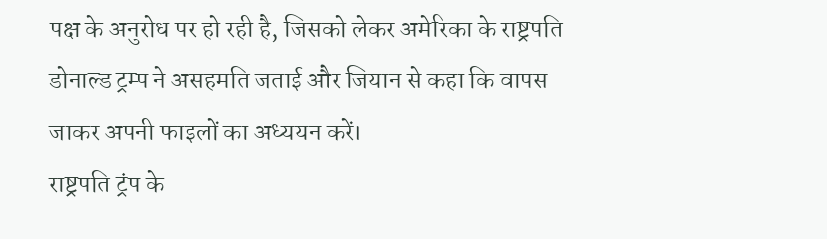पक्ष के अनुरोध पर हो रही है, जिसको लेकर अमेरिका के राष्ट्रपति डोनाल्ड ट्रम्प ने असहमति जताई और जियान से कहा कि वापस जाकर अपनी फाइलों का अध्ययन करें।
राष्ट्रपति ट्रंप के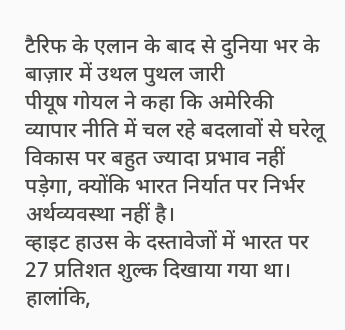टैरिफ के एलान के बाद से दुनिया भर के बाज़ार में उथल पुथल जारी
पीयूष गोयल ने कहा कि अमेरिकी व्यापार नीति में चल रहे बदलावों से घरेलू विकास पर बहुत ज्यादा प्रभाव नहीं पड़ेगा, क्योंकि भारत निर्यात पर निर्भर अर्थव्यवस्था नहीं है।
व्हाइट हाउस के दस्तावेजों में भारत पर 27 प्रतिशत शुल्क दिखाया गया था। हालांकि,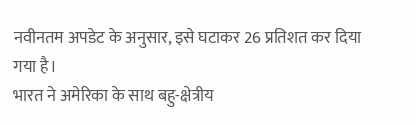नवीनतम अपडेट के अनुसार, इसे घटाकर 26 प्रतिशत कर दिया गया है।
भारत ने अमेरिका के साथ बहु-क्षेत्रीय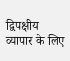द्विपक्षीय व्यापार के लिए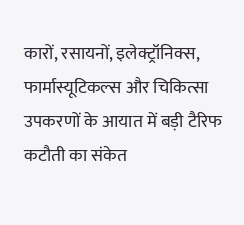कारों, रसायनों, इलेक्ट्रॉनिक्स, फार्मास्यूटिकल्स और चिकित्सा उपकरणों के आयात में बड़ी टैरिफ कटौती का संकेत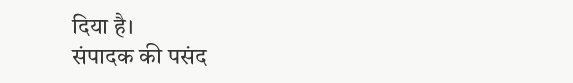दिया है।
संपादक की पसंद